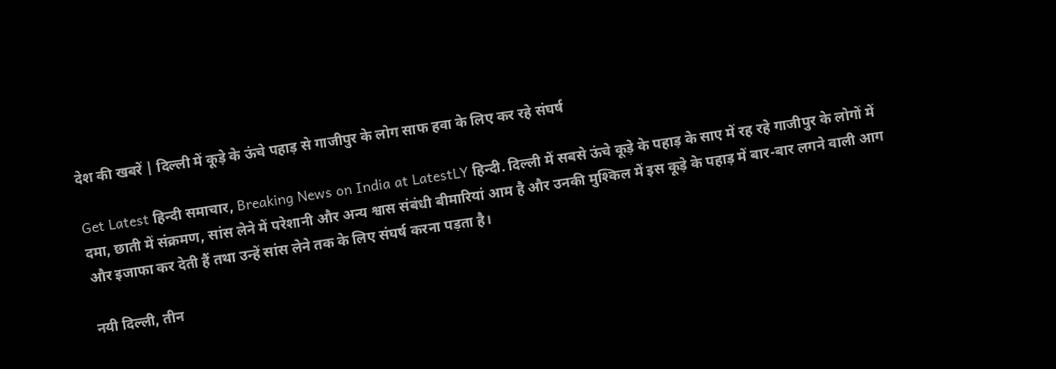देश की खबरें | दिल्ली में कूड़े के ऊंचे पहाड़ से गाजीपुर के लोग साफ हवा के लिए कर रहे संघर्ष

Get Latest हिन्दी समाचार, Breaking News on India at LatestLY हिन्दी. दिल्ली में सबसे ऊंचे कूड़े के पहाड़ के साए में रह रहे गाजीपुर के लोगों में दमा, छाती में संक्रमण, सांस लेने में परेशानी और अन्य श्वास संबंधी बीमारियां आम है और उनकी मुश्किल में इस कूड़े के पहाड़ में बार-बार लगने वाली आग और इजाफा कर देती हैं तथा उन्हें सांस लेने तक के लिए संघर्ष करना पड़ता है।

नयी दिल्ली, तीन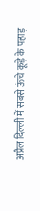अप्रैल दिल्ली में सबसे ऊंचे कूड़े के पहाड़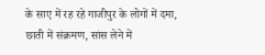के साए में रह रहे गाजीपुर के लोगों में दमा, छाती में संक्रमण, सांस लेने में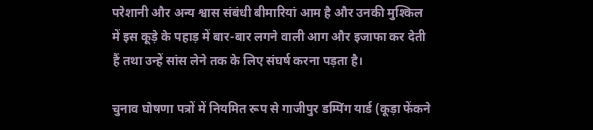परेशानी और अन्य श्वास संबंधी बीमारियां आम है और उनकी मुश्किल में इस कूड़े के पहाड़ में बार-बार लगने वाली आग और इजाफा कर देती हैं तथा उन्हें सांस लेने तक के लिए संघर्ष करना पड़ता है।

चुनाव घोषणा पत्रों में नियमित रूप से गाजीपुर डम्पिंग यार्ड (कूड़ा फेंकने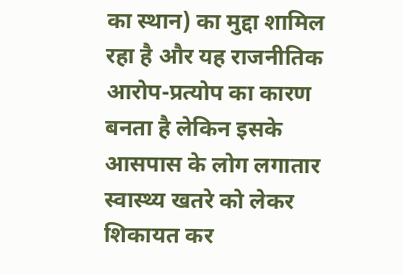का स्थान) का मुद्दा शामिल रहा है और यह राजनीतिक आरोप-प्रत्योप का कारण बनता है लेकिन इसके आसपास के लोग लगातार स्वास्थ्य खतरे को लेकर शिकायत कर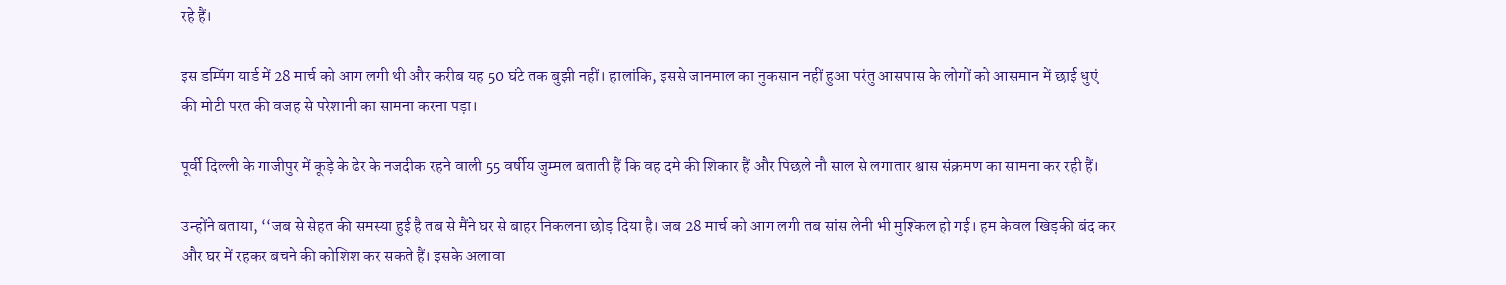रहे हैं।

इस डम्पिंग यार्ड में 28 मार्च को आग लगी थी और करीब यह 50 घंटे तक बुझी नहीं। हालांकि, इससे जानमाल का नुकसान नहीं हुआ परंतु आसपास के लोगों को आसमान में छाई धुएं की मोटी परत की वजह से परेशानी का सामना करना पड़ा।

पूर्वी दिल्ली के गाजीपुर में कूड़े के ढेर के नजदीक रहने वाली 55 वर्षीय जुम्मल बताती हैं कि वह दमे की शिकार हैं और पिछले नौ साल से लगातार श्वास संक्रमण का सामना कर रही हैं।

उन्होंने बताया, ‘‘जब से सेहत की समस्या हुई है तब से मैंने घर से बाहर निकलना छोड़ दिया है। जब 28 मार्च को आग लगी तब सांस लेनी भी मुश्किल हो गई। हम केवल खिड़की बंद कर और घर में रहकर बचने की कोशिश कर सकते हैं। इसके अलावा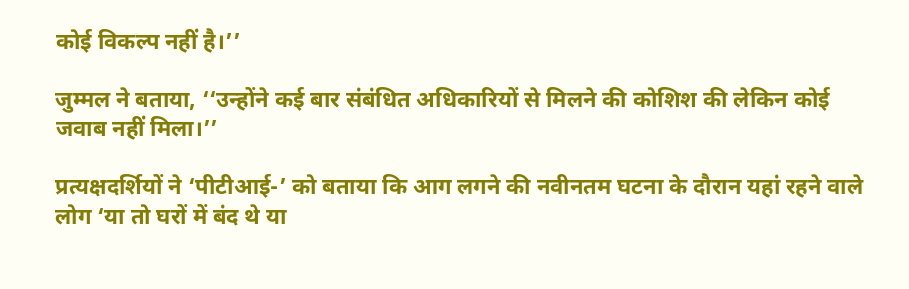कोई विकल्प नहीं है।’’

जुम्मल ने बताया, ‘‘उन्होंने कई बार संबंधित अधिकारियों से मिलने की कोशिश की लेकिन कोई जवाब नहीं मिला।’’

प्रत्यक्षदर्शियों ने ‘पीटीआई-’ को बताया कि आग लगने की नवीनतम घटना के दौरान यहां रहने वाले लोग ‘या तो घरों में बंद थे या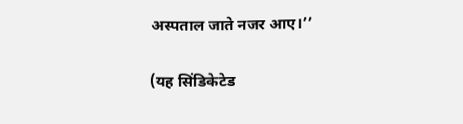अस्पताल जाते नजर आए।’’

(यह सिंडिकेटेड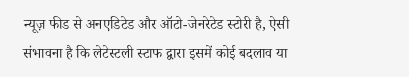न्यूज़ फीड से अनएडिटेड और ऑटो-जेनरेटेड स्टोरी है, ऐसी संभावना है कि लेटेस्टली स्टाफ द्वारा इसमें कोई बदलाव या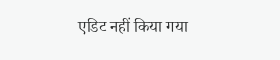एडिट नहीं किया गया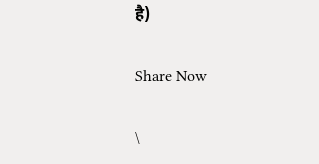है)

Share Now

\